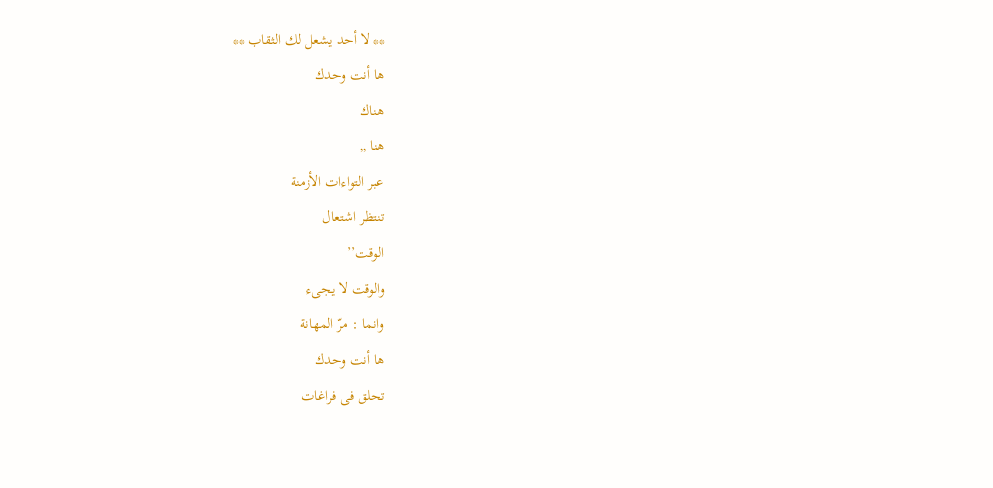** لا أحد يشعل لك الثقاب **
ها أنت وحدك
هناك
هنا ,,
عبر التواءات الأزمنة
تنتظر اشتعال
الوقت’’
والوقت لا يجىء
وانما : مرّ المهانة
ها أنت وحدك
تحلق فى فراغات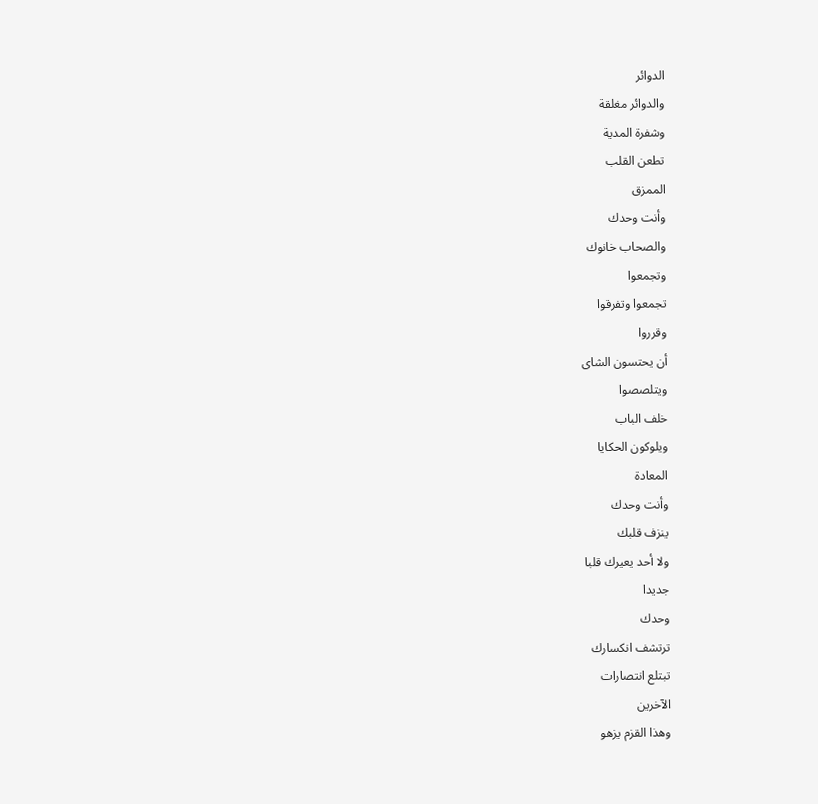الدوائر
والدوائر مغلقة
وشفرة المدية
تطعن القلب
الممزق
وأنت وحدك
والصحاب خانوك
وتجمعوا
تجمعوا وتفرقوا
وقرروا
أن يحتسون الشاى
ويتلصصوا
خلف الباب
ويلوكون الحكايا
المعادة
وأنت وحدك
ينزف قلبك
ولا أحد يعيرك قلبا
جديدا
وحدك
ترتشف انكسارك
تبتلع انتصارات
الآخرين
وهذا القزم يزهو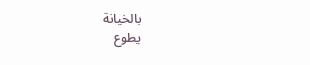بالخيانة
يطوع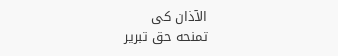الآذان كى
تمنحه حق تبرير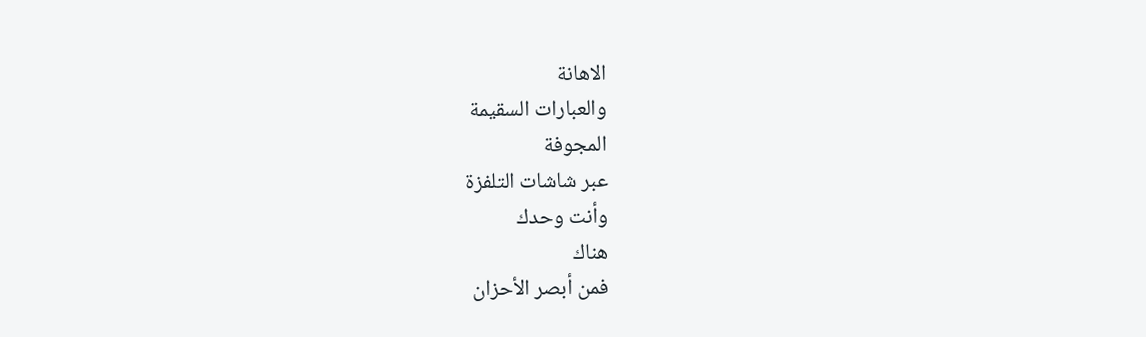الاهانة
والعبارات السقيمة
المجوفة
عبر شاشات التلفزة
وأنت وحدك
هناك
فمن أبصر الأحزان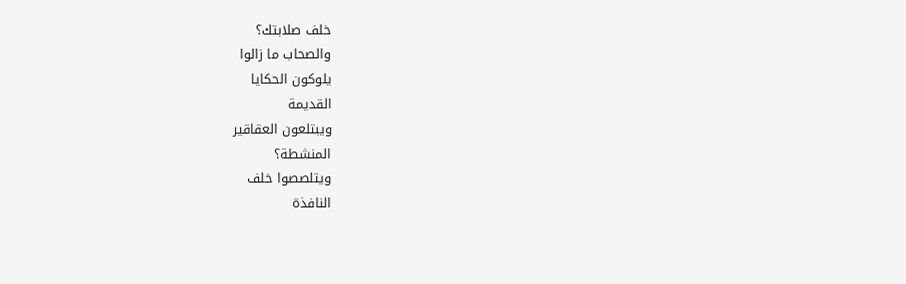خلف صلابتك؟
والصحاب ما زالوا
يلوكون الحكايا
القديمة
ويبتلعون العقاقير
المنشطة؟
ويتلصصوا خلف
النافذة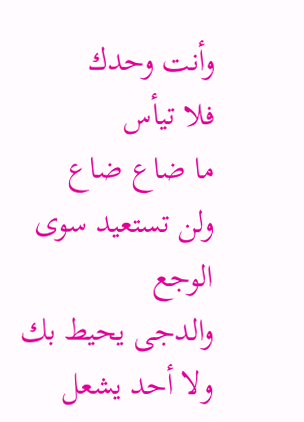وأنت وحدك
فلا تيأس
ما ضاع ضاع
ولن تستعيد سوى
الوجع
والدجى يحيط بك
ولا أحد يشعل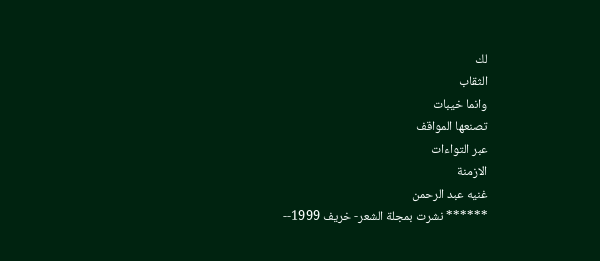لك
الثقاب
وانما خيبات
تصنعها المواقف
عبر التواءات
الازمنة
غنيه عبد الرحمن
****** نشرت بمجلة الشعر- خريف 1999--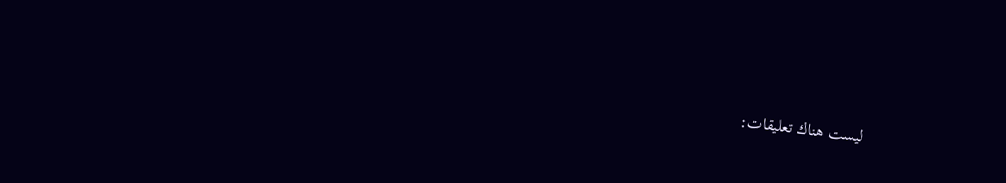ليست هناك تعليقات: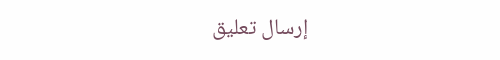إرسال تعليق